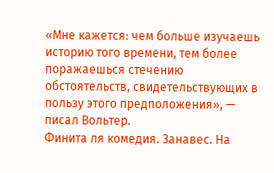«Мне кажется: чем больше изучаешь историю того времени, тем более поражаешься стечению обстоятельств, свидетельствующих в пользу этого предположения», — писал Вольтер.
Финита ля комедия. Занавес. На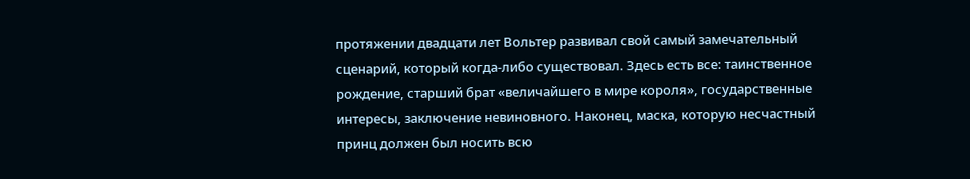протяжении двадцати лет Вольтер развивал свой самый замечательный сценарий, который когда‑либо существовал. Здесь есть все: таинственное рождение, старший брат «величайшего в мире короля», государственные интересы, заключение невиновного. Наконец, маска, которую несчастный принц должен был носить всю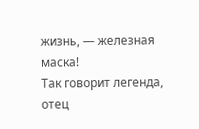жизнь, — железная маска!
Так говорит легенда, отец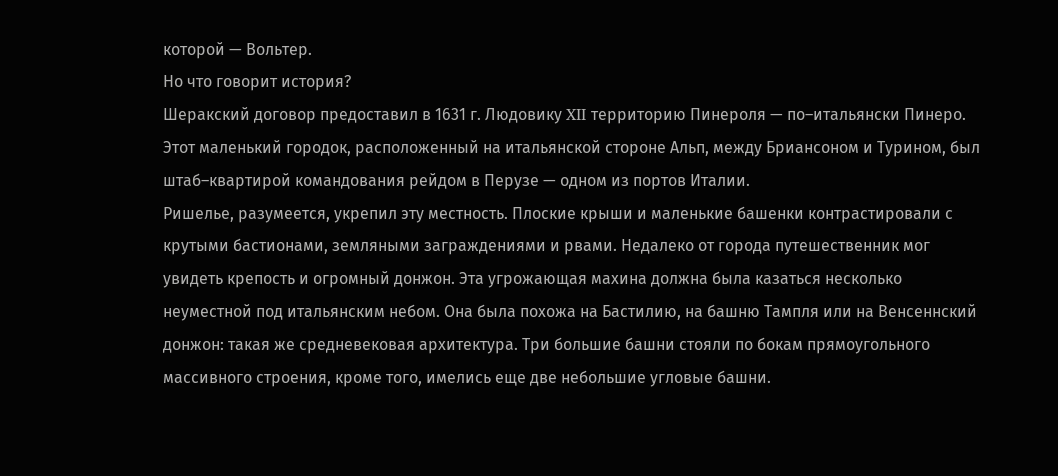которой — Вольтер.
Но что говорит история?
Шеракский договор предоставил в 1631 г. Людовику XII территорию Пинероля — по–итальянски Пинеро. Этот маленький городок, расположенный на итальянской стороне Альп, между Бриансоном и Турином, был штаб–квартирой командования рейдом в Перузе — одном из портов Италии.
Ришелье, разумеется, укрепил эту местность. Плоские крыши и маленькие башенки контрастировали с крутыми бастионами, земляными заграждениями и рвами. Недалеко от города путешественник мог увидеть крепость и огромный донжон. Эта угрожающая махина должна была казаться несколько неуместной под итальянским небом. Она была похожа на Бастилию, на башню Тампля или на Венсеннский донжон: такая же средневековая архитектура. Три большие башни стояли по бокам прямоугольного массивного строения, кроме того, имелись еще две небольшие угловые башни.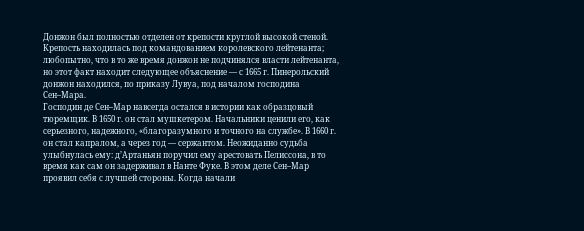Донжон был полностью отделен от крепости круглой высокой стеной. Крепость находилась под командованием королевского лейтенанта; любопытно, что в то же время донжон не подчинялся власти лейтенанта, но этот факт находит следующее объяснение — с 1665 г. Пинерольский донжон находился, по приказу Лувуа, под началом господина Сен–Мара.
Господин де Сен–Мар навсегда остался в истории как образцовый тюремщик. В 1650 г. он стал мушкетером. Начальники ценили его, как серьезного, надежного, «благоразумного и точного на службе». В 1660 г. он стал капралом, а через год — сержантом. Неожиданно судьба улыбнулась ему: д’Артаньян поручил ему арестовать Пелиссона, в то время как сам он задерживал в Нанте Фуке. В этом деле Сен–Мар проявил себя с лучшей стороны. Когда начали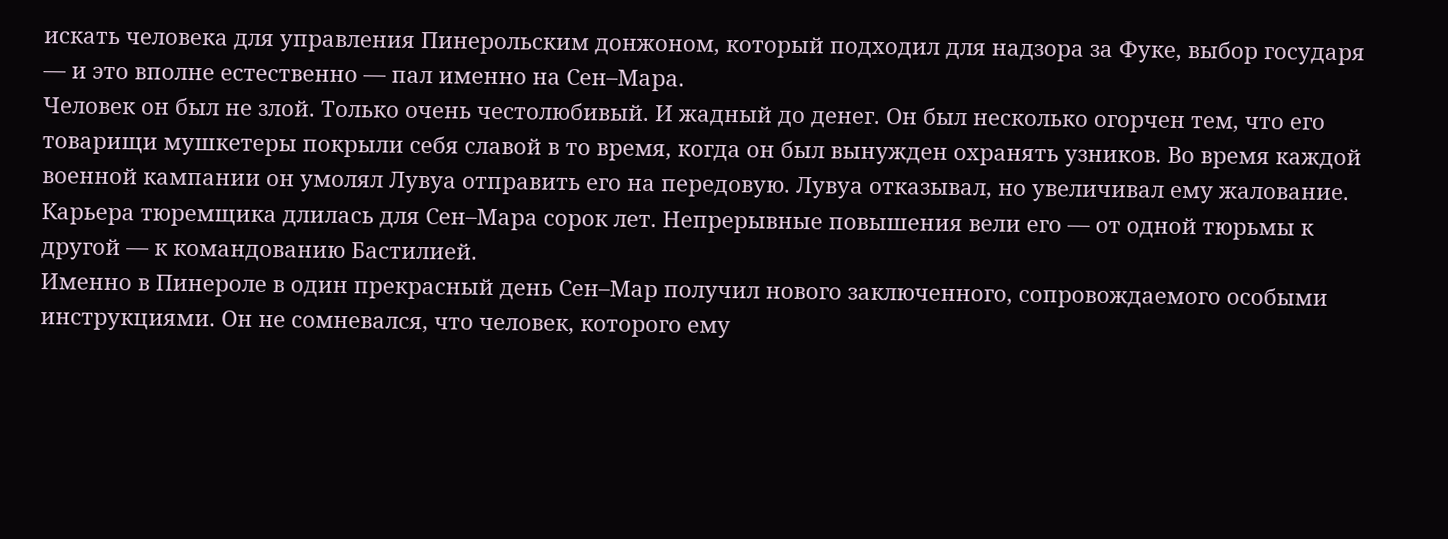искать человека для управления Пинерольским донжоном, который подходил для надзора за Фуке, выбор государя — и это вполне естественно — пал именно на Сен–Мара.
Человек он был не злой. Только очень честолюбивый. И жадный до денег. Он был несколько огорчен тем, что его товарищи мушкетеры покрыли себя славой в то время, когда он был вынужден охранять узников. Во время каждой военной кампании он умолял Лувуа отправить его на передовую. Лувуа отказывал, но увеличивал ему жалование. Карьера тюремщика длилась для Сен–Мара сорок лет. Непрерывные повышения вели его — от одной тюрьмы к другой — к командованию Бастилией.
Именно в Пинероле в один прекрасный день Сен–Мар получил нового заключенного, сопровождаемого особыми инструкциями. Он не сомневался, что человек, которого ему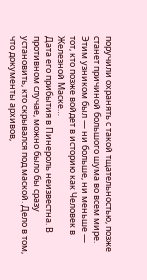поручили охранять с такой тщательностью, позже станет причиной большого шума во всем мире. Этим узником был — ни больше, ни меньше — тот, кто позже войдет в историю как Человек в Железной Маске…
Дата его прибытия в Пинероль неизвестна. В противном случае, можно было бы сразу установить, кто скрывался под маской. Дело в том, что документы архивов,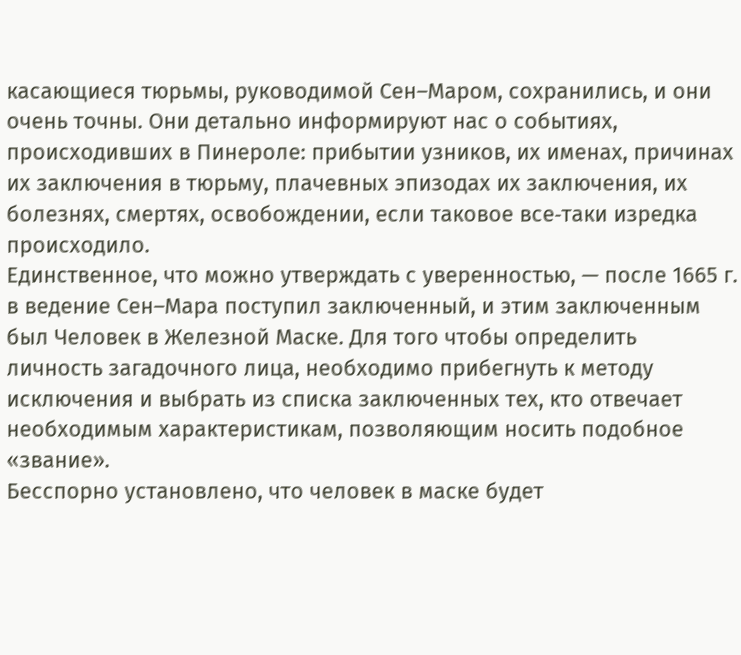касающиеся тюрьмы, руководимой Сен–Маром, сохранились, и они очень точны. Они детально информируют нас о событиях, происходивших в Пинероле: прибытии узников, их именах, причинах их заключения в тюрьму, плачевных эпизодах их заключения, их болезнях, смертях, освобождении, если таковое все‑таки изредка происходило.
Единственное, что можно утверждать с уверенностью, — после 1665 г. в ведение Сен–Мара поступил заключенный, и этим заключенным был Человек в Железной Маске. Для того чтобы определить личность загадочного лица, необходимо прибегнуть к методу исключения и выбрать из списка заключенных тех, кто отвечает необходимым характеристикам, позволяющим носить подобное «звание».
Бесспорно установлено, что человек в маске будет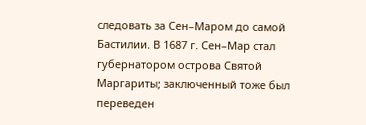следовать за Сен–Маром до самой Бастилии. В 1687 г. Сен–Мар стал губернатором острова Святой Маргариты; заключенный тоже был переведен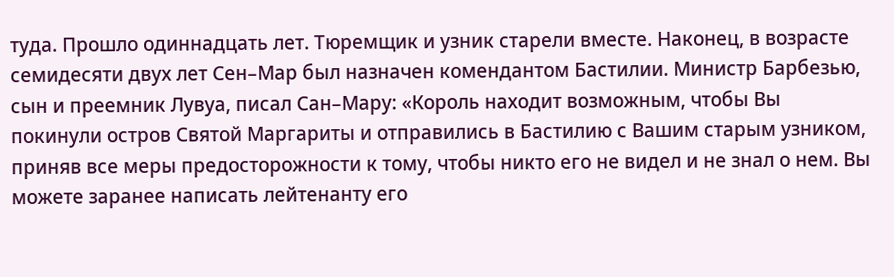туда. Прошло одиннадцать лет. Тюремщик и узник старели вместе. Наконец, в возрасте семидесяти двух лет Сен–Мар был назначен комендантом Бастилии. Министр Барбезью, сын и преемник Лувуа, писал Сан–Мару: «Король находит возможным, чтобы Вы покинули остров Святой Маргариты и отправились в Бастилию с Вашим старым узником, приняв все меры предосторожности к тому, чтобы никто его не видел и не знал о нем. Вы можете заранее написать лейтенанту его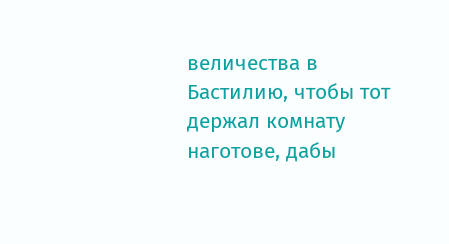величества в Бастилию, чтобы тот держал комнату наготове, дабы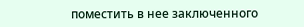поместить в нее заключенного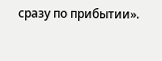сразу по прибытии».